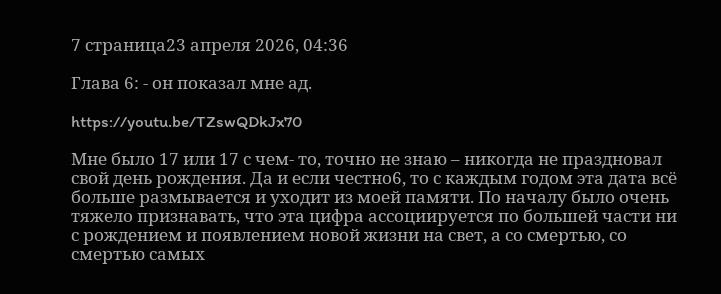7 страница23 апреля 2026, 04:36

Глава 6: - он показал мне ад.

https://youtu.be/TZswQDkJx70

Мне было 17 или 17 с чем- то, точно не знаю – никогда не праздновал свой день рождения. Да и если честно6, то с каждым годом эта дата всё больше размывается и уходит из моей памяти. По началу было очень тяжело признавать, что эта цифра ассоциируется по большей части ни с рождением и появлением новой жизни на свет, а со смертью, со смертью самых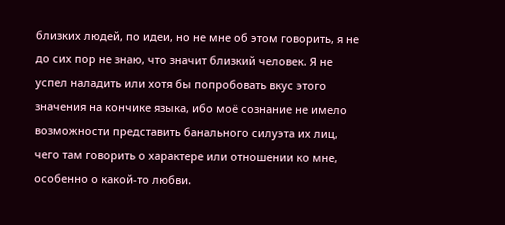близких людей, по идеи, но не мне об этом говорить, я не до сих пор не знаю, что значит близкий человек. Я не успел наладить или хотя бы попробовать вкус этого значения на кончике языка, ибо моё сознание не имело возможности представить банального силуэта их лиц, чего там говорить о характере или отношении ко мне, особенно о какой-то любви.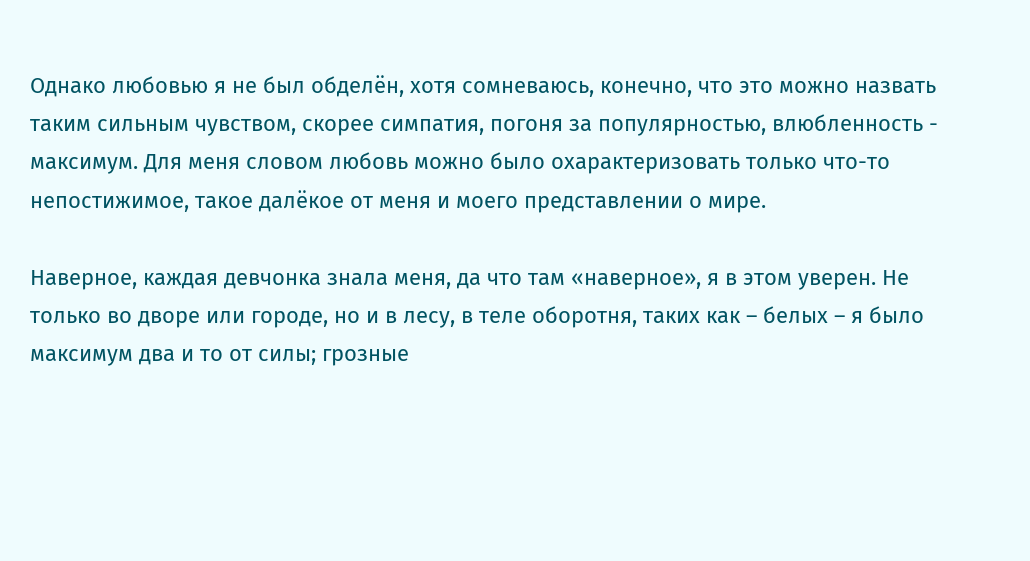Однако любовью я не был обделён, хотя сомневаюсь, конечно, что это можно назвать таким сильным чувством, скорее симпатия, погоня за популярностью, влюбленность - максимум. Для меня словом любовь можно было охарактеризовать только что-то непостижимое, такое далёкое от меня и моего представлении о мире.

Наверное, каждая девчонка знала меня, да что там «наверное», я в этом уверен. Не только во дворе или городе, но и в лесу, в теле оборотня, таких как – белых – я было максимум два и то от силы; грозные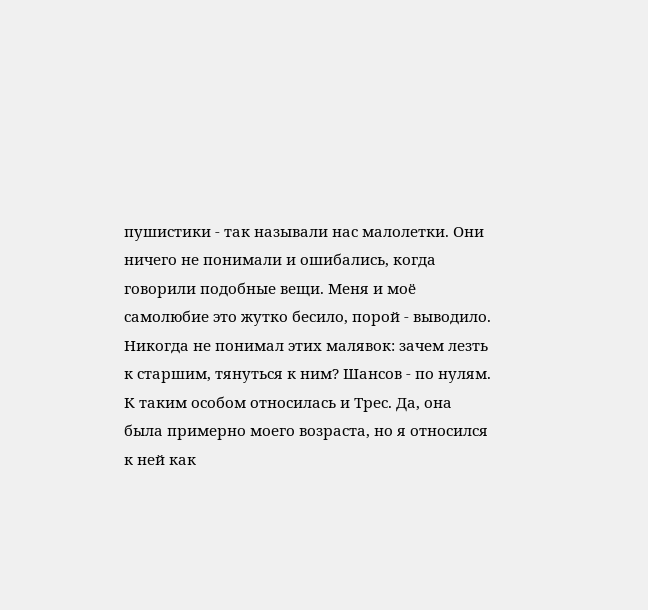пушистики - так называли нас малолетки. Они ничего не понимали и ошибались, когда говорили подобные вещи. Меня и моё самолюбие это жутко бесило, порой - выводило. Никогда не понимал этих малявок: зачем лезть к старшим, тянуться к ним? Шансов - по нулям. К таким особом относилась и Трес. Да, она была примерно моего возраста, но я относился к ней как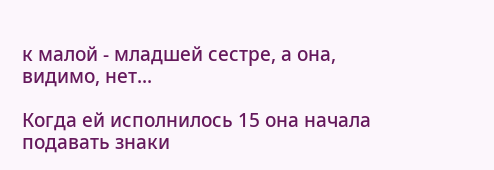к малой - младшей сестре, а она, видимо, нет...

Когда ей исполнилось 15 она начала подавать знаки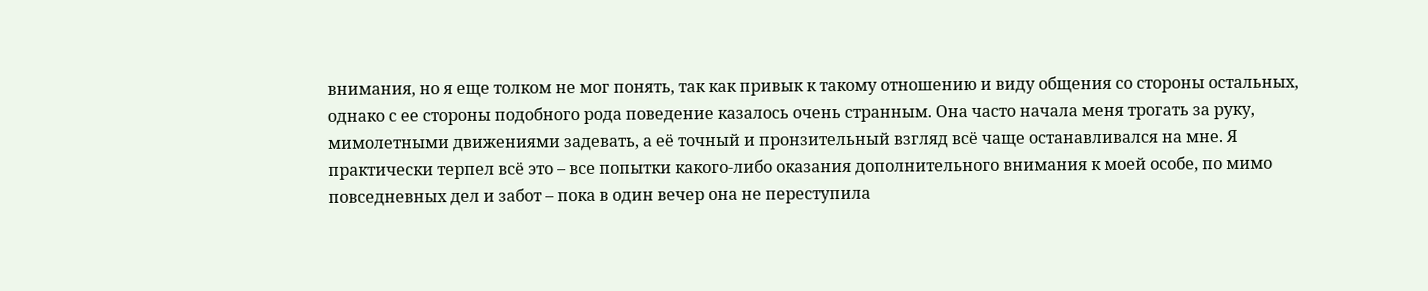внимания, но я еще толком не мог понять, так как привык к такому отношению и виду общения со стороны остальных, однако с ее стороны подобного рода поведение казалось очень странным. Она часто начала меня трогать за руку, мимолетными движениями задевать, а её точный и пронзительный взгляд всё чаще останавливался на мне. Я практически терпел всё это – все попытки какого-либо оказания дополнительного внимания к моей особе, по мимо повседневных дел и забот – пока в один вечер она не переступила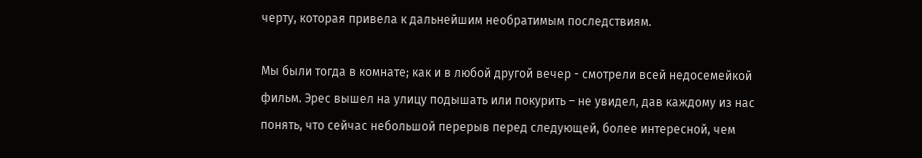черту, которая привела к дальнейшим необратимым последствиям.

Мы были тогда в комнате; как и в любой другой вечер - смотрели всей недосемейкой фильм. Эрес вышел на улицу подышать или покурить – не увидел, дав каждому из нас понять, что сейчас небольшой перерыв перед следующей, более интересной, чем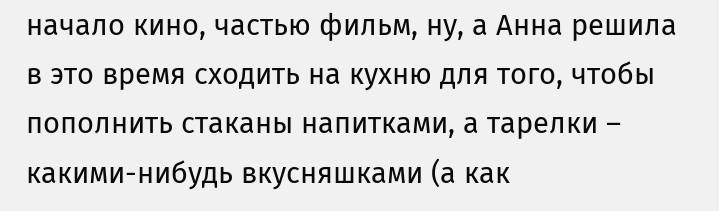начало кино, частью фильм, ну, а Анна решила в это время сходить на кухню для того, чтобы пополнить стаканы напитками, а тарелки – какими-нибудь вкусняшками (а как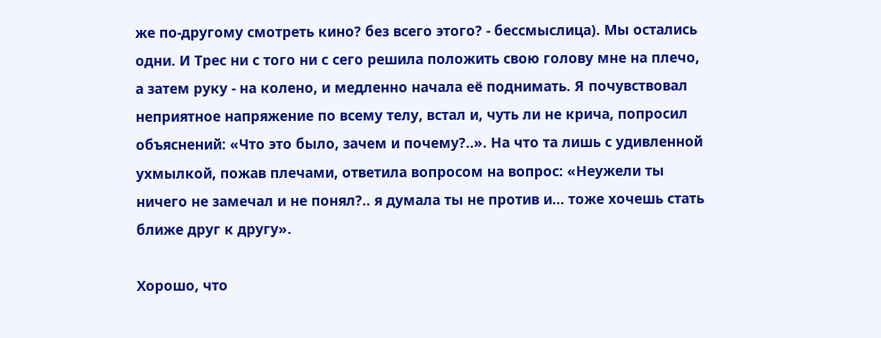же по-другому смотреть кино? без всего этого? - бессмыслица). Мы остались одни. И Трес ни с того ни с сего решила положить свою голову мне на плечо, а затем руку - на колено, и медленно начала её поднимать. Я почувствовал неприятное напряжение по всему телу, встал и, чуть ли не крича, попросил объяснений: «Что это было, зачем и почему?..». На что та лишь с удивленной ухмылкой, пожав плечами, ответила вопросом на вопрос: «Неужели ты ничего не замечал и не понял?.. я думала ты не против и... тоже хочешь стать ближе друг к другу».

Хорошо, что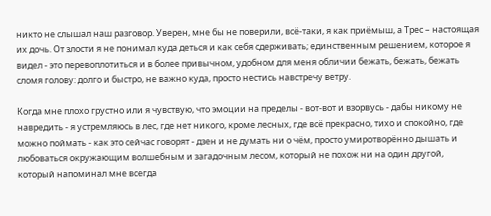никто не слышал наш разговор. Уверен, мне бы не поверили, всё-таки, я как приёмыш, а Трес – настоящая их дочь. От злости я не понимал куда деться и как cебя сдерживать; единственным решением, которое я видел - это перевоплотиться и в более привычном, удобном для меня обличии бежать, бежать, бежать сломя голову: долго и быстро, не важно куда, просто нестись навстречу ветру.

Когда мне плохо грустно или я чувствую, что эмоции на пределы - вот-вот и взорвусь - дабы никому не навредить - я устремляюсь в лес, где нет никого, кроме лесных, где всё прекрасно, тихо и спокойно, где можно поймать - как это сейчас говорят - дзен и не думать ни о чём, просто умиротворённо дышать и любоваться окружающим волшебным и загадочным лесом, который не похож ни на один другой, который напоминал мне всегда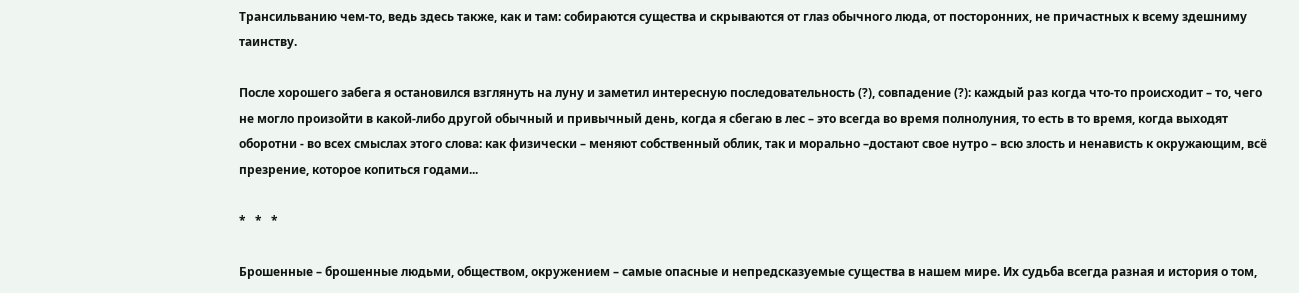Трансильванию чем-то, ведь здесь также, как и там: собираются существа и скрываются от глаз обычного люда, от посторонних, не причастных к всему здешниму таинству.

После хорошего забега я остановился взглянуть на луну и заметил интересную последовательность (?), совпадение (?): каждый раз когда что-то происходит – то, чего не могло произойти в какой-либо другой обычный и привычный день, когда я сбегаю в лес – это всегда во время полнолуния, то есть в то время, когда выходят оборотни - во всех смыслах этого слова: как физически – меняют собственный облик, так и морально –достают свое нутро – всю злость и ненависть к окружающим, всё презрение, которое копиться годами...

*   *   *

Брошенные – брошенные людьми, обществом, окружением – самые опасные и непредсказуемые существа в нашем мире. Их судьба всегда разная и история о том,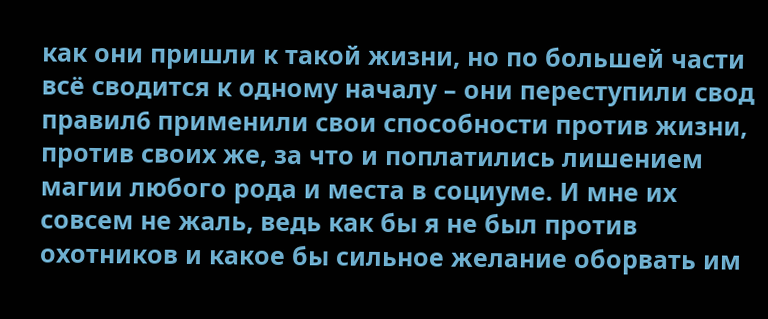как они пришли к такой жизни, но по большей части всё сводится к одному началу – они переступили свод правил6 применили свои способности против жизни, против своих же, за что и поплатились лишением магии любого рода и места в социуме. И мне их совсем не жаль, ведь как бы я не был против охотников и какое бы сильное желание оборвать им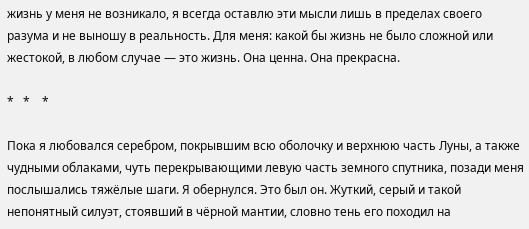жизнь у меня не возникало, я всегда оставлю эти мысли лишь в пределах своего разума и не выношу в реальность. Для меня: какой бы жизнь не было сложной или жестокой, в любом случае — это жизнь. Она ценна. Она прекрасна.

*   *    *

Пока я любовался серебром, покрывшим всю оболочку и верхнюю часть Луны, а также чудными облаками, чуть перекрывающими левую часть земного спутника, позади меня послышались тяжёлые шаги. Я обернулся. Это был он. Жуткий, серый и такой непонятный силуэт, стоявший в чёрной мантии, словно тень его походил на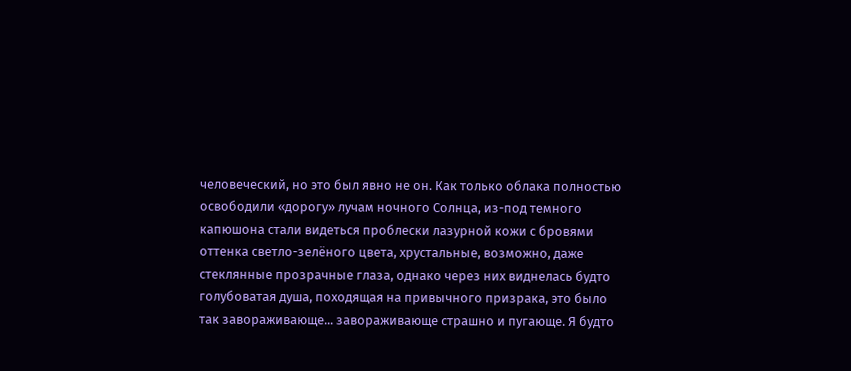человеческий, но это был явно не он. Как только облака полностью освободили «дорогу» лучам ночного Солнца, из-под темного капюшона стали видеться проблески лазурной кожи с бровями оттенка светло-зелёного цвета, хрустальные, возможно, даже стеклянные прозрачные глаза, однако через них виднелась будто голубоватая душа, походящая на привычного призрака, это было так завораживающе... завораживающе страшно и пугающе. Я будто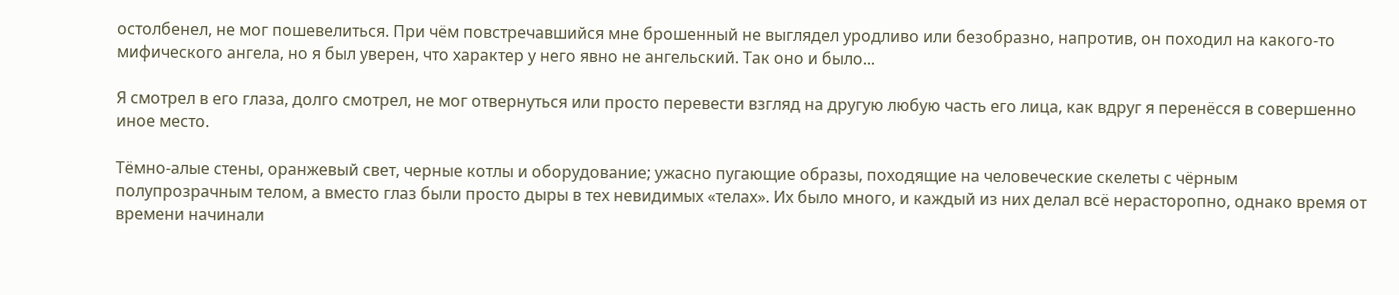остолбенел, не мог пошевелиться. При чём повстречавшийся мне брошенный не выглядел уродливо или безобразно, напротив, он походил на какого-то мифического ангела, но я был уверен, что характер у него явно не ангельский. Так оно и было...

Я смотрел в его глаза, долго смотрел, не мог отвернуться или просто перевести взгляд на другую любую часть его лица, как вдруг я перенёсся в совершенно иное место.

Тёмно-алые стены, оранжевый свет, черные котлы и оборудование; ужасно пугающие образы, походящие на человеческие скелеты с чёрным полупрозрачным телом, а вместо глаз были просто дыры в тех невидимых «телах». Их было много, и каждый из них делал всё нерасторопно, однако время от времени начинали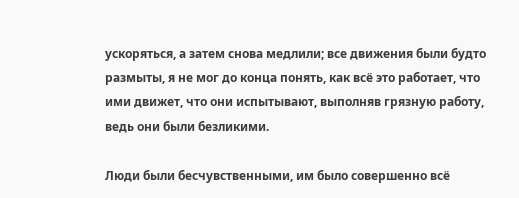ускоряться, а затем снова медлили; все движения были будто размыты, я не мог до конца понять, как всё это работает, что ими движет, что они испытывают, выполняв грязную работу, ведь они были безликими.

Люди были бесчувственными, им было совершенно всё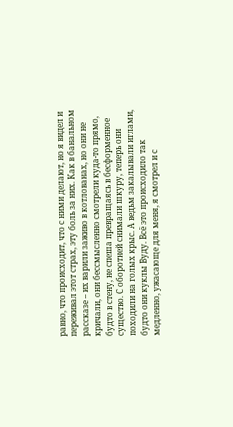равно, что происходит, что с ними делают, но я видел и переживал этот страх, эту боль за них. Как в банальном рассказе – их варили заживо в котлованах, но они не кричали, они бессмысленно смотрели куда-то прямо, будто в стену, не спеша превращаясь в бесформенное существо. С оборотней снимали шкуру, теперь они походили на голых крыс. А ведьм закалывали иглами, будто они куклы Вуду. Всё это происходило так медленно, ужасающе для меня, я смотрел и с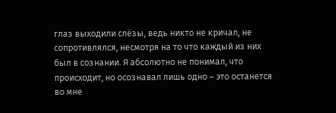глаз выходили слёзы, ведь никто не кричал, не сопротивлялся, несмотря на то что каждый из них был в сознании. Я абсолютно не понимал, что происходит, но осознавал лишь одно – это останется во мне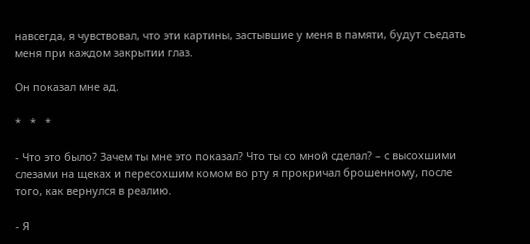навсегда, я чувствовал, что эти картины, застывшие у меня в памяти, будут съедать меня при каждом закрытии глаз.

Он показал мне ад.

*   *   *

- Что это было? Зачем ты мне это показал? Что ты со мной сделал? – с высохшими слезами на щеках и пересохшим комом во рту я прокричал брошенному, после того, как вернулся в реалию.

- Я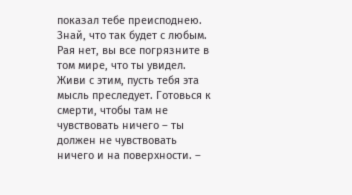показал тебе преисподнею. Знай, что так будет с любым. Рая нет, вы все погрязните в том мире, что ты увидел. Живи с этим, пусть тебя эта мысль преследует. Готовься к смерти, чтобы там не чувствовать ничего – ты должен не чувствовать ничего и на поверхности. –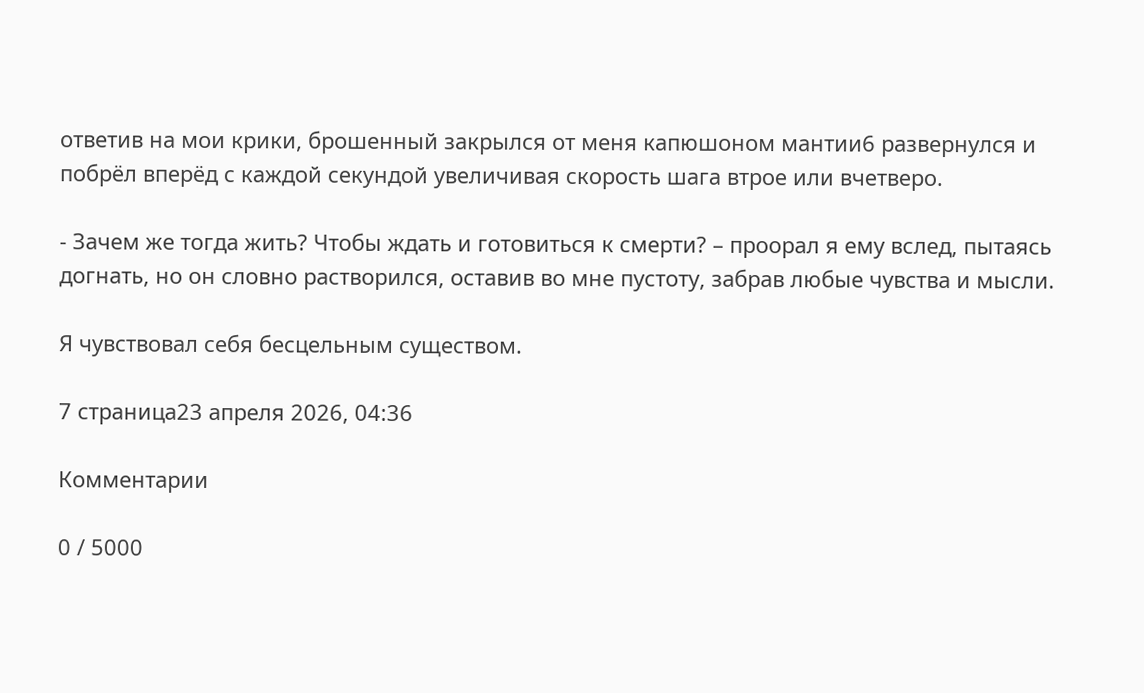ответив на мои крики, брошенный закрылся от меня капюшоном мантии6 развернулся и побрёл вперёд с каждой секундой увеличивая скорость шага втрое или вчетверо.

- Зачем же тогда жить? Чтобы ждать и готовиться к смерти? – проорал я ему вслед, пытаясь догнать, но он словно растворился, оставив во мне пустоту, забрав любые чувства и мысли.

Я чувствовал себя бесцельным существом.

7 страница23 апреля 2026, 04:36

Комментарии

0 / 5000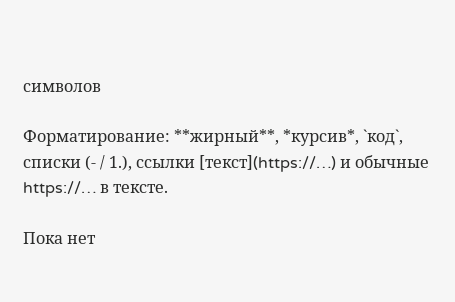символов

Форматирование: **жирный**, *курсив*, `код`, списки (- / 1.), ссылки [текст](https://…) и обычные https://… в тексте.

Пока нет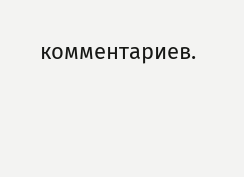комментариев.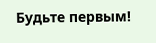Будьте первым!